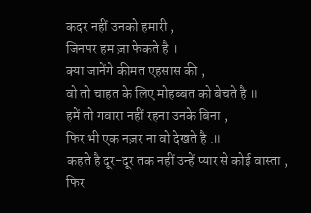कदर नहीं उनको हमारी ,
जिनपर हम ज़ा फेकते है ।
क्या जानेंगे कीमत एहसास की ,
वो तो चाहत के लिए मोहब्बत को बेचते है ॥
हमें तो गवारा नहीं रहना उनके बिना ,
फिर भी एक नज़र ना वो देखते है .॥
कहते है दूर-दूर तक नहीं उन्हें प्यार से कोई वास्ता ,
फिर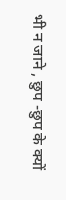भी न जाने , छुप -छुप के क्यों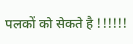पलकों को सेकते है !!!!!!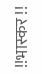!!भास्कर !!